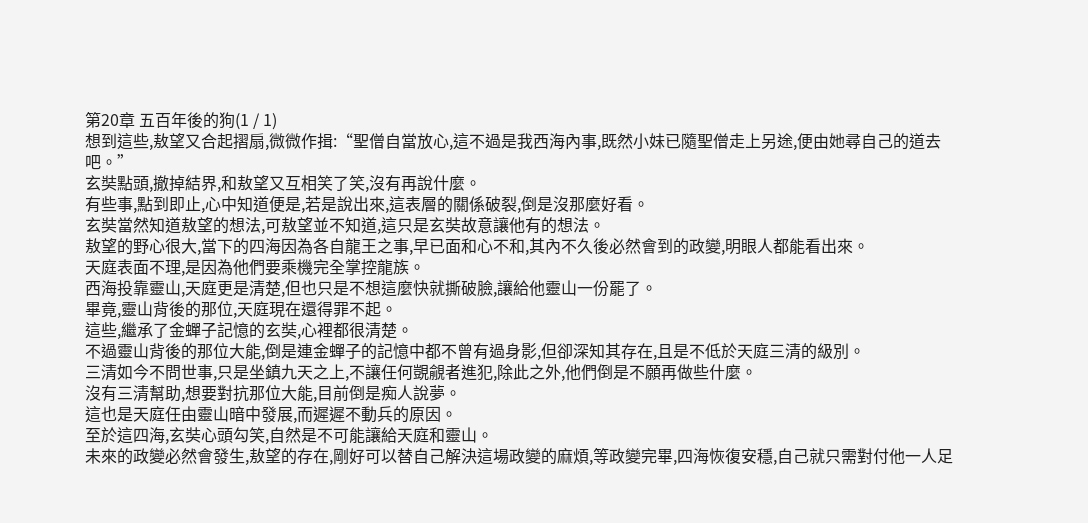第20章 五百年後的狗(1 / 1)
想到這些,敖望又合起摺扇,微微作揖:“聖僧自當放心,這不過是我西海內事,既然小妹已隨聖僧走上另途,便由她尋自己的道去吧。”
玄奘點頭,撤掉結界,和敖望又互相笑了笑,沒有再說什麼。
有些事,點到即止,心中知道便是,若是說出來,這表層的關係破裂,倒是沒那麼好看。
玄奘當然知道敖望的想法,可敖望並不知道,這只是玄奘故意讓他有的想法。
敖望的野心很大,當下的四海因為各自龍王之事,早已面和心不和,其內不久後必然會到的政變,明眼人都能看出來。
天庭表面不理,是因為他們要乘機完全掌控龍族。
西海投靠靈山,天庭更是清楚,但也只是不想這麼快就撕破臉,讓給他靈山一份罷了。
畢竟,靈山背後的那位,天庭現在還得罪不起。
這些,繼承了金蟬子記憶的玄奘,心裡都很清楚。
不過靈山背後的那位大能,倒是連金蟬子的記憶中都不曾有過身影,但卻深知其存在,且是不低於天庭三清的級別。
三清如今不問世事,只是坐鎮九天之上,不讓任何覬覦者進犯,除此之外,他們倒是不願再做些什麼。
沒有三清幫助,想要對抗那位大能,目前倒是痴人說夢。
這也是天庭任由靈山暗中發展,而遲遲不動兵的原因。
至於這四海,玄奘心頭勾笑,自然是不可能讓給天庭和靈山。
未來的政變必然會發生,敖望的存在,剛好可以替自己解決這場政變的麻煩,等政變完畢,四海恢復安穩,自己就只需對付他一人足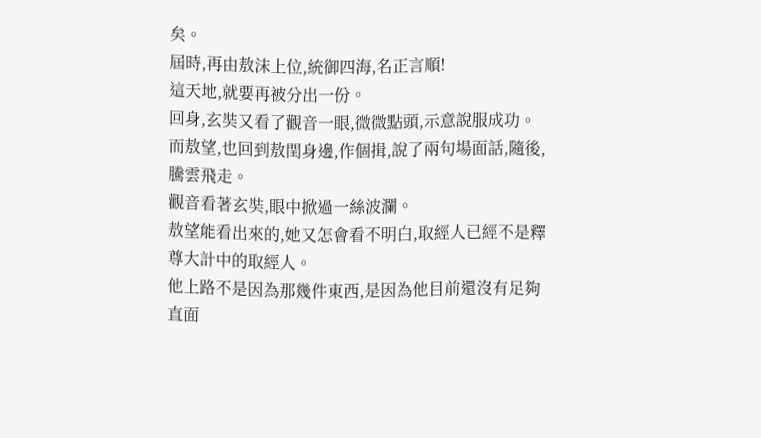矣。
屆時,再由敖沫上位,統御四海,名正言順!
這天地,就要再被分出一份。
回身,玄奘又看了觀音一眼,微微點頭,示意說服成功。
而敖望,也回到敖閏身邊,作個揖,說了兩句場面話,隨後,騰雲飛走。
觀音看著玄奘,眼中掀過一絲波瀾。
敖望能看出來的,她又怎會看不明白,取經人已經不是釋尊大計中的取經人。
他上路不是因為那幾件東西,是因為他目前還沒有足夠直面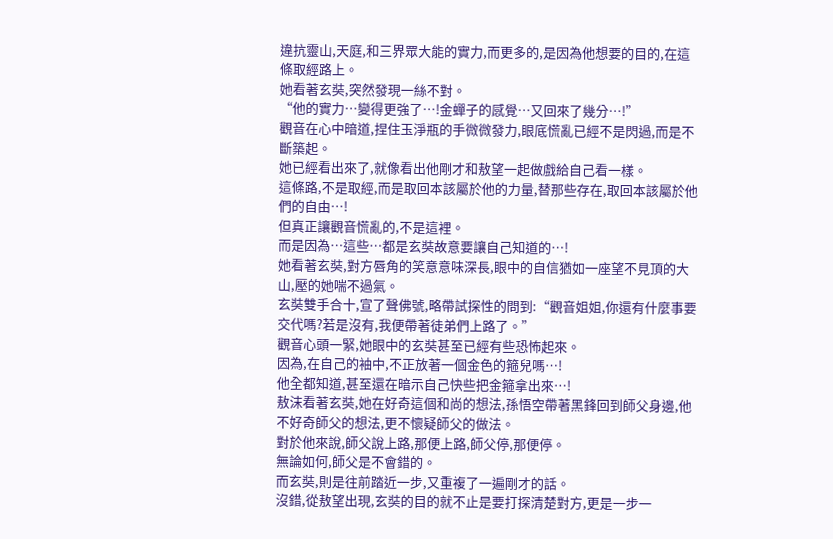違抗靈山,天庭,和三界眾大能的實力,而更多的,是因為他想要的目的,在這條取經路上。
她看著玄奘,突然發現一絲不對。
“他的實力…變得更強了…!金蟬子的感覺…又回來了幾分…!”
觀音在心中暗道,捏住玉淨瓶的手微微發力,眼底慌亂已經不是閃過,而是不斷築起。
她已經看出來了,就像看出他剛才和敖望一起做戲給自己看一樣。
這條路,不是取經,而是取回本該屬於他的力量,替那些存在,取回本該屬於他們的自由…!
但真正讓觀音慌亂的,不是這裡。
而是因為…這些…都是玄奘故意要讓自己知道的…!
她看著玄奘,對方唇角的笑意意味深長,眼中的自信猶如一座望不見頂的大山,壓的她喘不過氣。
玄奘雙手合十,宣了聲佛號,略帶試探性的問到:“觀音姐姐,你還有什麼事要交代嗎?若是沒有,我便帶著徒弟們上路了。”
觀音心頭一緊,她眼中的玄奘甚至已經有些恐怖起來。
因為,在自己的袖中,不正放著一個金色的箍兒嗎…!
他全都知道,甚至還在暗示自己快些把金箍拿出來…!
敖沫看著玄奘,她在好奇這個和尚的想法,孫悟空帶著黑鋒回到師父身邊,他不好奇師父的想法,更不懷疑師父的做法。
對於他來說,師父說上路,那便上路,師父停,那便停。
無論如何,師父是不會錯的。
而玄奘,則是往前踏近一步,又重複了一遍剛才的話。
沒錯,從敖望出現,玄奘的目的就不止是要打探清楚對方,更是一步一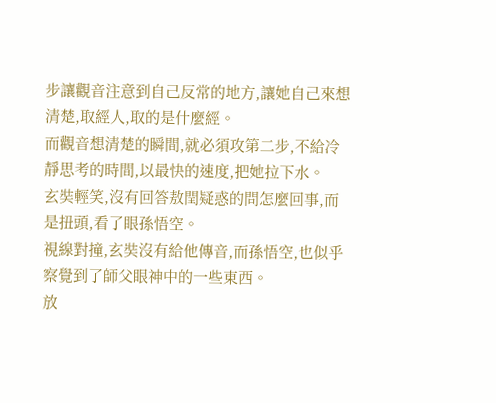步讓觀音注意到自己反常的地方,讓她自己來想清楚,取經人,取的是什麼經。
而觀音想清楚的瞬間,就必須攻第二步,不給冷靜思考的時間,以最快的速度,把她拉下水。
玄奘輕笑,沒有回答敖閏疑惑的問怎麼回事,而是扭頭,看了眼孫悟空。
視線對撞,玄奘沒有給他傳音,而孫悟空,也似乎察覺到了師父眼神中的一些東西。
放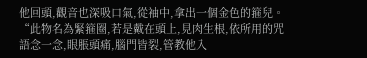他回頭,觀音也深吸口氣,從袖中,拿出一個金色的箍兒。
“此物名為緊箍圈,若是戴在頭上,見肉生根,依所用的咒語念一念,眼脹頭痛,腦門皆裂,管教他入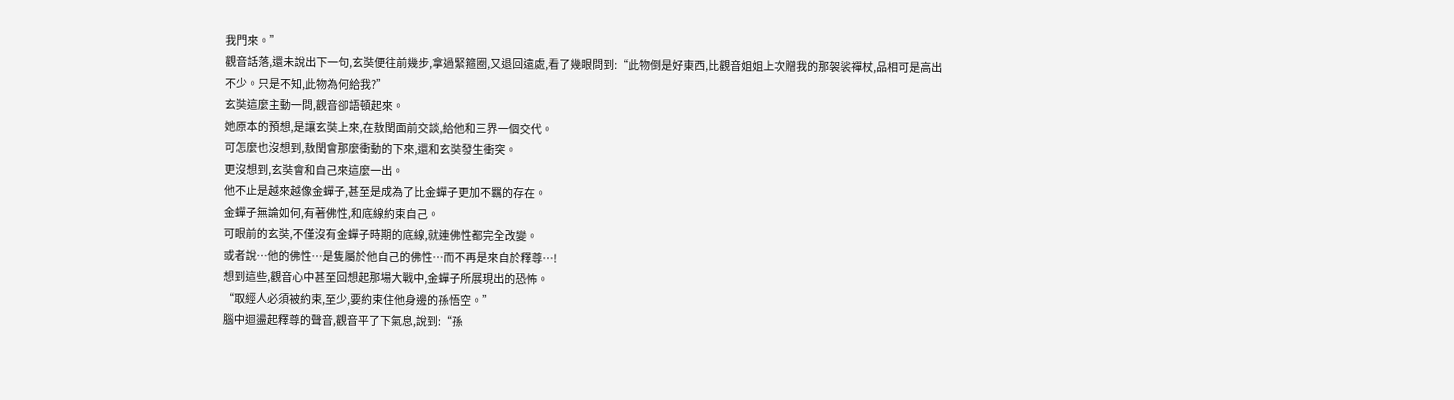我門來。”
觀音話落,還未說出下一句,玄奘便往前幾步,拿過緊箍圈,又退回遠處,看了幾眼問到:“此物倒是好東西,比觀音姐姐上次贈我的那袈裟禪杖,品相可是高出不少。只是不知,此物為何給我?”
玄奘這麼主動一問,觀音卻語頓起來。
她原本的預想,是讓玄奘上來,在敖閏面前交談,給他和三界一個交代。
可怎麼也沒想到,敖閏會那麼衝動的下來,還和玄奘發生衝突。
更沒想到,玄奘會和自己來這麼一出。
他不止是越來越像金蟬子,甚至是成為了比金蟬子更加不羈的存在。
金蟬子無論如何,有著佛性,和底線約束自己。
可眼前的玄奘,不僅沒有金蟬子時期的底線,就連佛性都完全改變。
或者說…他的佛性…是隻屬於他自己的佛性…而不再是來自於釋尊…!
想到這些,觀音心中甚至回想起那場大戰中,金蟬子所展現出的恐怖。
“取經人必須被約束,至少,要約束住他身邊的孫悟空。”
腦中迴盪起釋尊的聲音,觀音平了下氣息,說到:“孫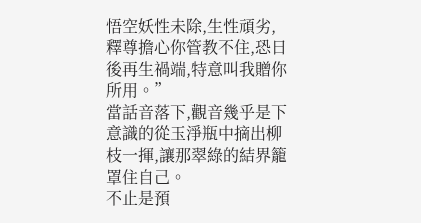悟空妖性未除,生性頑劣,釋尊擔心你管教不住,恐日後再生禍端,特意叫我贈你所用。”
當話音落下,觀音幾乎是下意識的從玉淨瓶中摘出柳枝一揮,讓那翠綠的結界籠罩住自己。
不止是預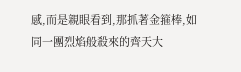感,而是親眼看到,那抓著金箍棒,如同一團烈焰般殺來的齊天大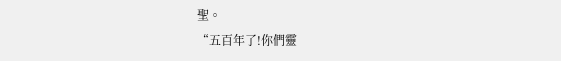聖。
“五百年了!你們靈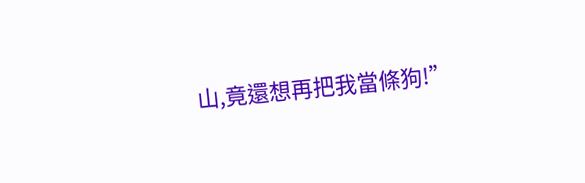山,竟還想再把我當條狗!”